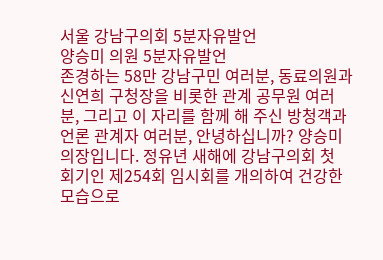서울 강남구의회 5분자유발언
양승미 의원 5분자유발언
존경하는 58만 강남구민 여러분, 동료의원과 신연희 구청장을 비롯한 관계 공무원 여러분, 그리고 이 자리를 함께 해 주신 방청객과 언론 관계자 여러분, 안녕하십니까? 양승미 의장입니다. 정유년 새해에 강남구의회 첫 회기인 제254회 임시회를 개의하여 건강한 모습으로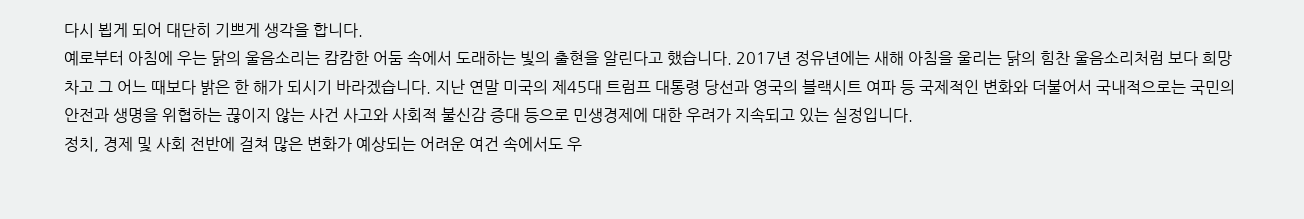다시 뵙게 되어 대단히 기쁘게 생각을 합니다.
예로부터 아침에 우는 닭의 울음소리는 캄캄한 어둠 속에서 도래하는 빛의 출현을 알린다고 했습니다. 2017년 정유년에는 새해 아침을 울리는 닭의 힘찬 울음소리처럼 보다 희망차고 그 어느 때보다 밝은 한 해가 되시기 바라겠습니다. 지난 연말 미국의 제45대 트럼프 대통령 당선과 영국의 블랙시트 여파 등 국제적인 변화와 더불어서 국내적으로는 국민의 안전과 생명을 위협하는 끊이지 않는 사건 사고와 사회적 불신감 증대 등으로 민생경제에 대한 우려가 지속되고 있는 실정입니다.
정치, 경제 및 사회 전반에 걸쳐 많은 변화가 예상되는 어려운 여건 속에서도 우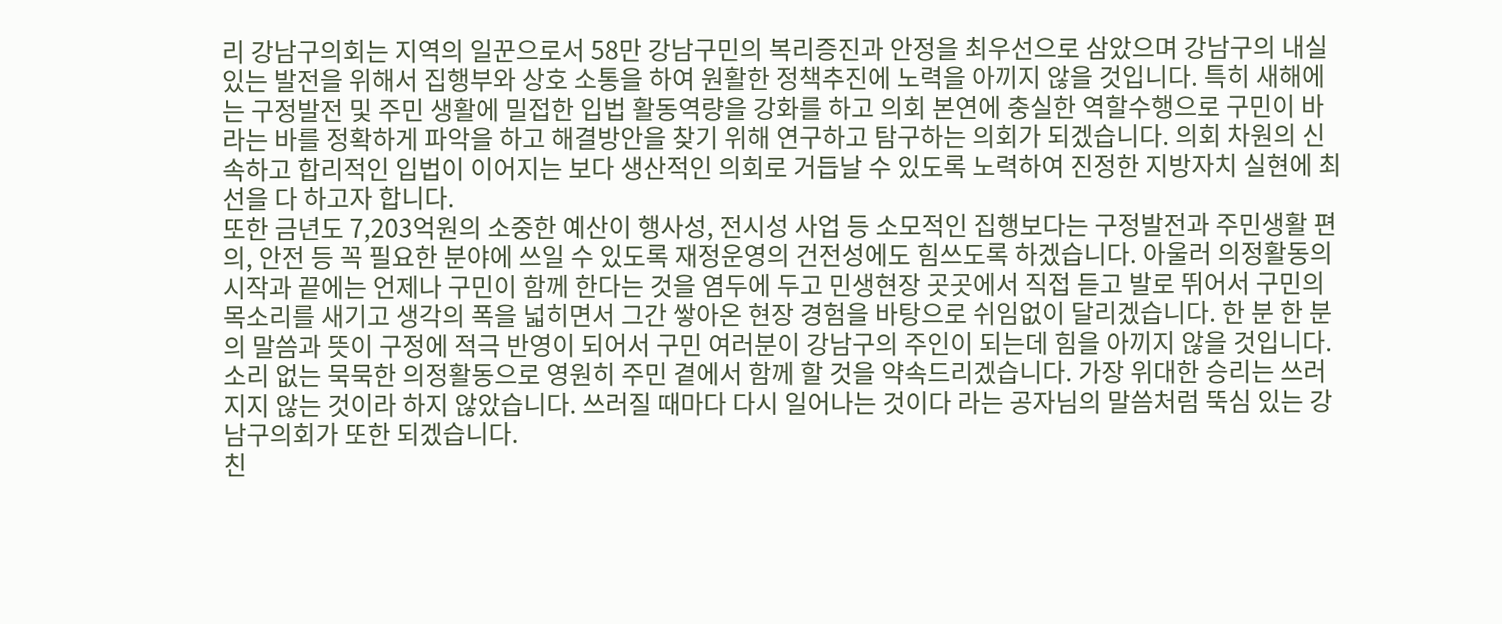리 강남구의회는 지역의 일꾼으로서 58만 강남구민의 복리증진과 안정을 최우선으로 삼았으며 강남구의 내실 있는 발전을 위해서 집행부와 상호 소통을 하여 원활한 정책추진에 노력을 아끼지 않을 것입니다. 특히 새해에는 구정발전 및 주민 생활에 밀접한 입법 활동역량을 강화를 하고 의회 본연에 충실한 역할수행으로 구민이 바라는 바를 정확하게 파악을 하고 해결방안을 찾기 위해 연구하고 탐구하는 의회가 되겠습니다. 의회 차원의 신속하고 합리적인 입법이 이어지는 보다 생산적인 의회로 거듭날 수 있도록 노력하여 진정한 지방자치 실현에 최선을 다 하고자 합니다.
또한 금년도 7,203억원의 소중한 예산이 행사성, 전시성 사업 등 소모적인 집행보다는 구정발전과 주민생활 편의, 안전 등 꼭 필요한 분야에 쓰일 수 있도록 재정운영의 건전성에도 힘쓰도록 하겠습니다. 아울러 의정활동의 시작과 끝에는 언제나 구민이 함께 한다는 것을 염두에 두고 민생현장 곳곳에서 직접 듣고 발로 뛰어서 구민의 목소리를 새기고 생각의 폭을 넓히면서 그간 쌓아온 현장 경험을 바탕으로 쉬임없이 달리겠습니다. 한 분 한 분의 말씀과 뜻이 구정에 적극 반영이 되어서 구민 여러분이 강남구의 주인이 되는데 힘을 아끼지 않을 것입니다.
소리 없는 묵묵한 의정활동으로 영원히 주민 곁에서 함께 할 것을 약속드리겠습니다. 가장 위대한 승리는 쓰러지지 않는 것이라 하지 않았습니다. 쓰러질 때마다 다시 일어나는 것이다 라는 공자님의 말씀처럼 뚝심 있는 강남구의회가 또한 되겠습니다.
친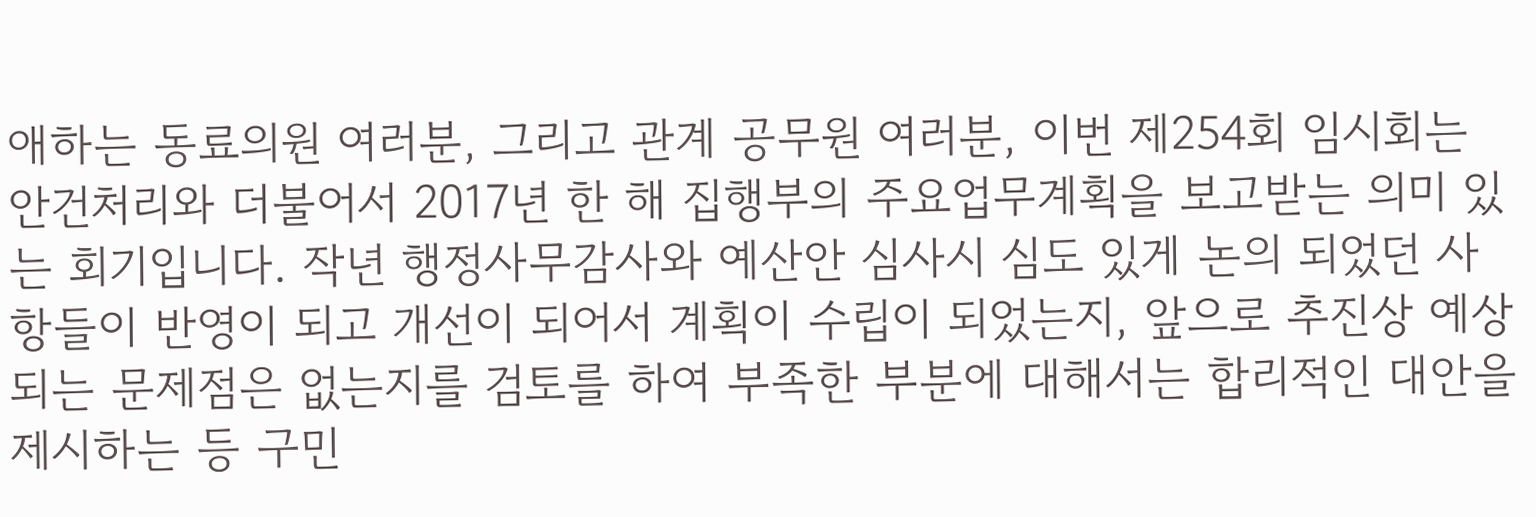애하는 동료의원 여러분, 그리고 관계 공무원 여러분, 이번 제254회 임시회는 안건처리와 더불어서 2017년 한 해 집행부의 주요업무계획을 보고받는 의미 있는 회기입니다. 작년 행정사무감사와 예산안 심사시 심도 있게 논의 되었던 사항들이 반영이 되고 개선이 되어서 계획이 수립이 되었는지, 앞으로 추진상 예상되는 문제점은 없는지를 검토를 하여 부족한 부분에 대해서는 합리적인 대안을 제시하는 등 구민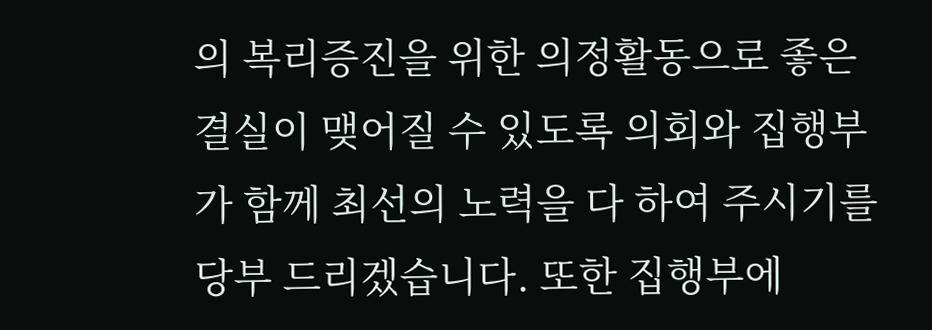의 복리증진을 위한 의정활동으로 좋은 결실이 맺어질 수 있도록 의회와 집행부가 함께 최선의 노력을 다 하여 주시기를 당부 드리겠습니다. 또한 집행부에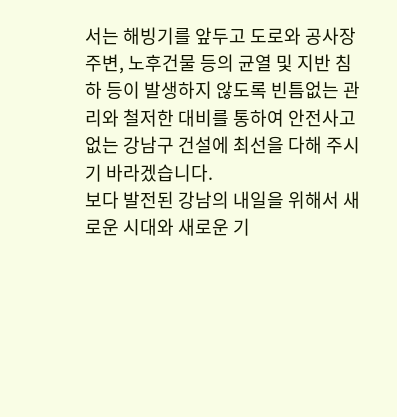서는 해빙기를 앞두고 도로와 공사장 주변, 노후건물 등의 균열 및 지반 침하 등이 발생하지 않도록 빈틈없는 관리와 철저한 대비를 통하여 안전사고 없는 강남구 건설에 최선을 다해 주시기 바라겠습니다.
보다 발전된 강남의 내일을 위해서 새로운 시대와 새로운 기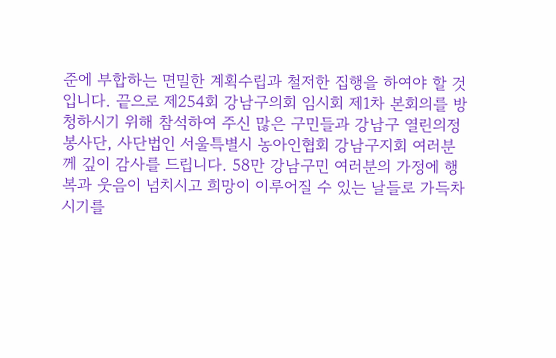준에 부합하는 면밀한 계획수립과 철저한 집행을 하여야 할 것입니다. 끝으로 제254회 강남구의회 임시회 제1차 본회의를 방청하시기 위해 참석하여 주신 많은 구민들과 강남구 열린의정봉사단, 사단법인 서울특별시 농아인협회 강남구지회 여러분께 깊이 감사를 드립니다. 58만 강남구민 여러분의 가정에 행복과 웃음이 넘치시고 희망이 이루어질 수 있는 날들로 가득차시기를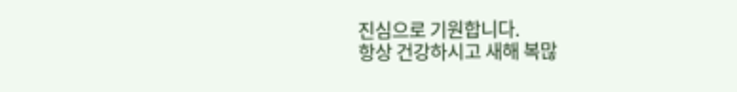진심으로 기원합니다.
항상 건강하시고 새해 복많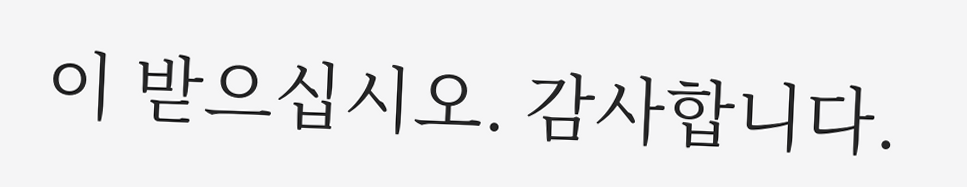이 받으십시오. 감사합니다.